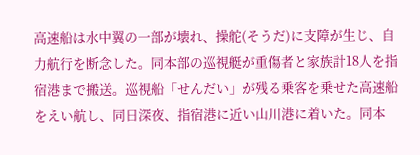高速船は水中翼の一部が壊れ、操舵(そうだ)に支障が生じ、自力航行を断念した。同本部の巡視艇が重傷者と家族計18人を指宿港まで搬送。巡視船「せんだい」が残る乗客を乗せた高速船をえい航し、同日深夜、指宿港に近い山川港に着いた。同本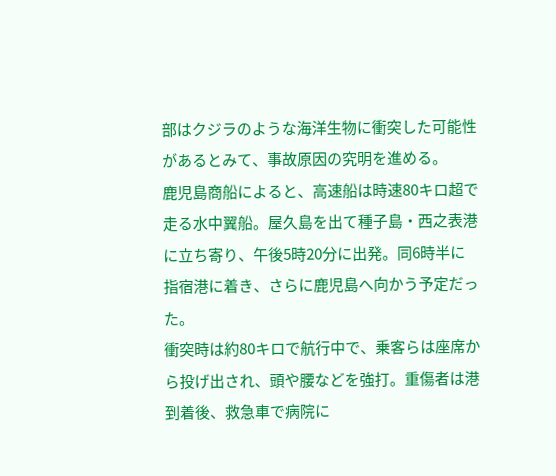部はクジラのような海洋生物に衝突した可能性があるとみて、事故原因の究明を進める。
鹿児島商船によると、高速船は時速80キロ超で走る水中翼船。屋久島を出て種子島・西之表港に立ち寄り、午後5時20分に出発。同6時半に指宿港に着き、さらに鹿児島へ向かう予定だった。
衝突時は約80キロで航行中で、乗客らは座席から投げ出され、頭や腰などを強打。重傷者は港到着後、救急車で病院に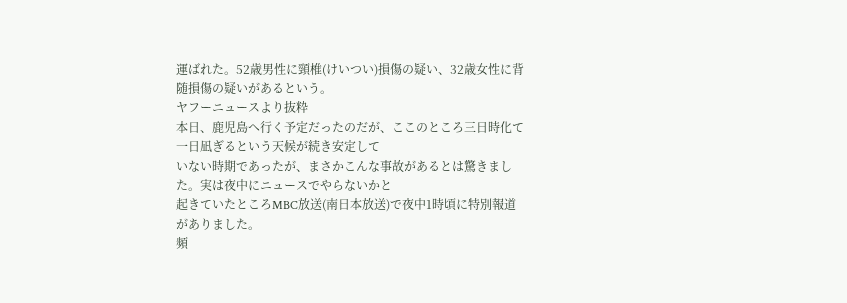運ばれた。52歳男性に頸椎(けいつい)損傷の疑い、32歳女性に背随損傷の疑いがあるという。
ヤフーニュースより抜粋
本日、鹿児島へ行く予定だったのだが、ここのところ三日時化て一日凪ぎるという天候が続き安定して
いない時期であったが、まさかこんな事故があるとは驚きました。実は夜中にニュースでやらないかと
起きていたところMBC放送(南日本放送)で夜中1時頃に特別報道がありました。
頻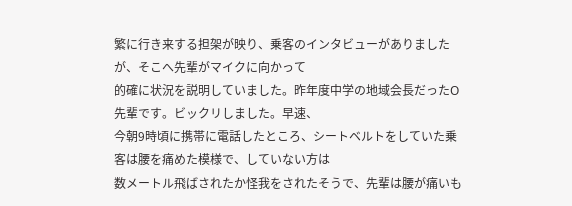繁に行き来する担架が映り、乗客のインタビューがありましたが、そこへ先輩がマイクに向かって
的確に状況を説明していました。昨年度中学の地域会長だったO先輩です。ビックリしました。早速、
今朝9時頃に携帯に電話したところ、シートベルトをしていた乗客は腰を痛めた模様で、していない方は
数メートル飛ばされたか怪我をされたそうで、先輩は腰が痛いも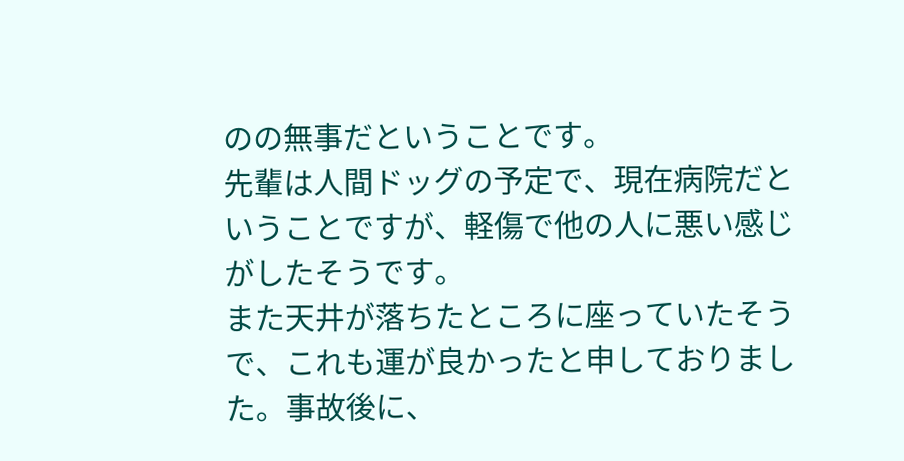のの無事だということです。
先輩は人間ドッグの予定で、現在病院だということですが、軽傷で他の人に悪い感じがしたそうです。
また天井が落ちたところに座っていたそうで、これも運が良かったと申しておりました。事故後に、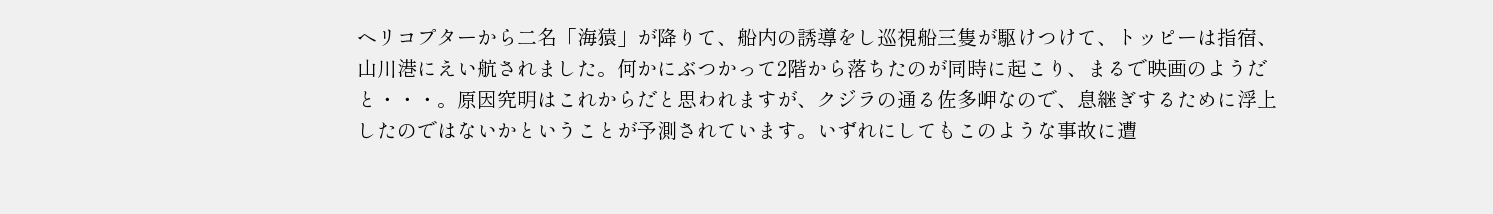ヘリコプターから二名「海猿」が降りて、船内の誘導をし巡視船三隻が駆けつけて、トッピーは指宿、
山川港にえい航されました。何かにぶつかって2階から落ちたのが同時に起こり、まるで映画のようだ
と・・・。原因究明はこれからだと思われますが、クジラの通る佐多岬なので、息継ぎするために浮上
したのではないかということが予測されています。いずれにしてもこのような事故に遭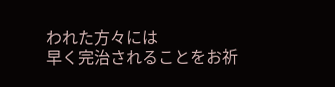われた方々には
早く完治されることをお祈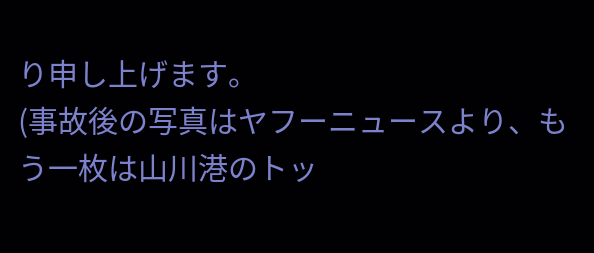り申し上げます。
(事故後の写真はヤフーニュースより、もう一枚は山川港のトッ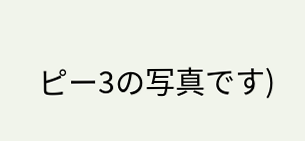ピー3の写真です)